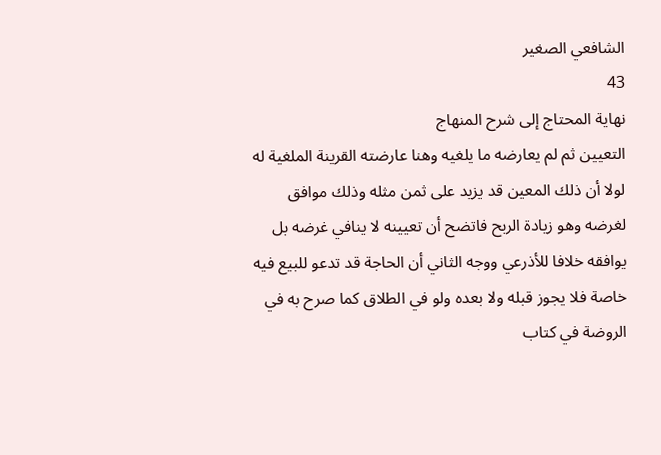الشافعي الصغير
43
نهاية المحتاج إلى شرح المنهاج
التعيين ثم لم يعارضه ما يلغيه وهنا عارضته القرينة الملغية له لولا أن ذلك المعين قد يزيد على ثمن مثله وذلك موافق لغرضه وهو زيادة الربح فاتضح أن تعيينه لا ينافي غرضه بل يوافقه خلافا للأذرعي ووجه الثاني أن الحاجة قد تدعو للبيع فيه خاصة فلا يجوز قبله ولا بعده ولو في الطلاق كما صرح به في الروضة في كتاب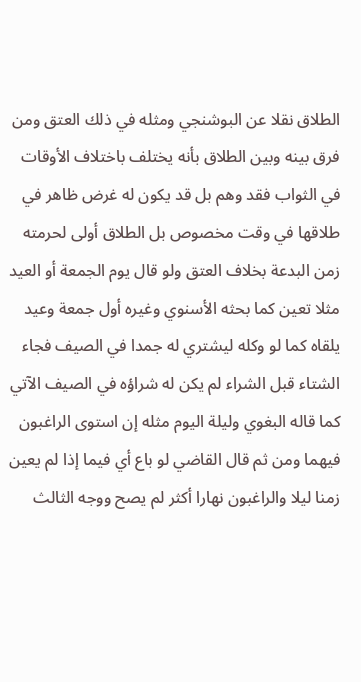الطلاق نقلا عن البوشنجي ومثله في ذلك العتق ومن فرق بينه وبين الطلاق بأنه يختلف باختلاف الأوقات في الثواب فقد وهم بل قد يكون له غرض ظاهر في طلاقها في وقت مخصوص بل الطلاق أولى لحرمته زمن البدعة بخلاف العتق ولو قال يوم الجمعة أو العيد مثلا تعين كما بحثه الأسنوي وغيره أول جمعة وعيد يلقاه كما لو وكله ليشتري له جمدا في الصيف فجاء الشتاء قبل الشراء لم يكن له شراؤه في الصيف الآتي كما قاله البغوي وليلة اليوم مثله إن استوى الراغبون فيهما ومن ثم قال القاضي لو باع أي فيما إذا لم يعين زمنا ليلا والراغبون نهارا أكثر لم يصح ووجه الثالث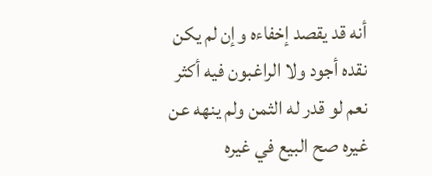أنه قد يقصد إخفاءه وإن لم يكن نقده أجود ولا الراغبون فيه أكثر نعم لو قدر له الثمن ولم ينهه عن غيره صح البيع في غيره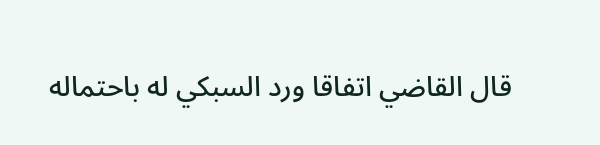قال القاضي اتفاقا ورد السبكي له باحتماله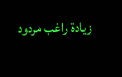زيادة راغب مردود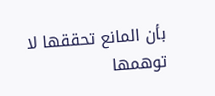بأن المانع تحققها لا توهمها